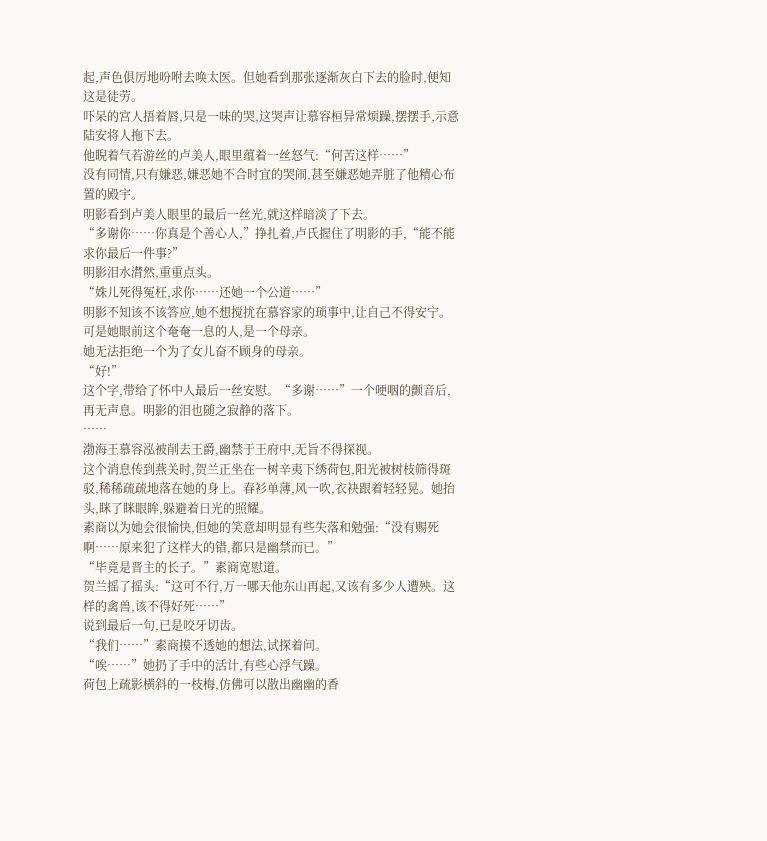起,声色俱厉地吩咐去唤太医。但她看到那张逐渐灰白下去的脸时,便知这是徒劳。
吓呆的宫人捂着唇,只是一味的哭,这哭声让慕容桓异常烦躁,摆摆手,示意陆安将人拖下去。
他睨着气若游丝的卢美人,眼里蕴着一丝怒气:“何苦这样……”
没有同情,只有嫌恶,嫌恶她不合时宜的哭闹,甚至嫌恶她弄脏了他精心布置的殿宇。
明影看到卢美人眼里的最后一丝光,就这样暗淡了下去。
“多谢你……你真是个善心人,”挣扎着,卢氏握住了明影的手,“能不能求你最后一件事?”
明影泪水潸然,重重点头。
“姝儿死得冤枉,求你……还她一个公道……”
明影不知该不该答应,她不想搅扰在慕容家的琐事中,让自己不得安宁。可是她眼前这个奄奄一息的人,是一个母亲。
她无法拒绝一个为了女儿奋不顾身的母亲。
“好!”
这个字,带给了怀中人最后一丝安慰。“多谢……”一个哽咽的颤音后,再无声息。明影的泪也随之寂静的落下。
……
渤海王慕容泓被削去王爵,幽禁于王府中,无旨不得探视。
这个消息传到燕关时,贺兰正坐在一树辛夷下绣荷包,阳光被树枝筛得斑驳,稀稀疏疏地落在她的身上。春衫单薄,风一吹,衣袂跟着轻轻晃。她抬头,眯了眯眼眸,躲避着日光的照耀。
素商以为她会很愉快,但她的笑意却明显有些失落和勉强:“没有赐死啊……原来犯了这样大的错,都只是幽禁而已。”
“毕竟是晋主的长子。”素商宽慰道。
贺兰摇了摇头:“这可不行,万一哪天他东山再起,又该有多少人遭殃。这样的禽兽,该不得好死……”
说到最后一句,已是咬牙切齿。
“我们……”素商摸不透她的想法,试探着问。
“唉……”她扔了手中的活计,有些心浮气躁。
荷包上疏影横斜的一枝梅,仿佛可以散出幽幽的香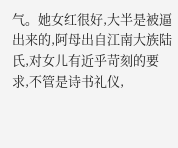气。她女红很好,大半是被逼出来的,阿母出自江南大族陆氏,对女儿有近乎苛刻的要求,不管是诗书礼仪,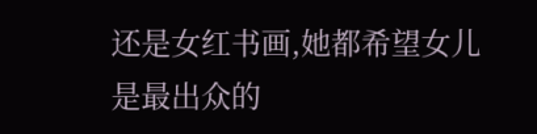还是女红书画,她都希望女儿是最出众的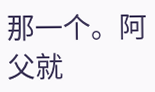那一个。阿父就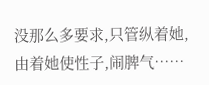没那么多要求,只管纵着她,由着她使性子,闹脾气……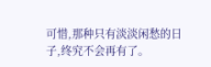可惜,那种只有淡淡闲愁的日子,终究不会再有了。